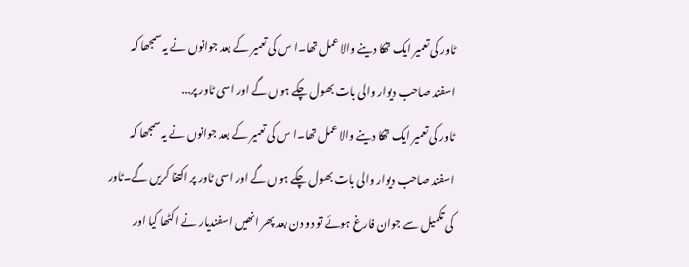ٹاور کی تعمیر ایک تھکا دینے والا عمل تھا۔ا س کی تعمیر کے بعد جوانوں نے یہ سمجھا کہ اسفند صاحب دیوار والی بات بھول چکے ہوں گے اور اسی ٹاور پر...
ٹاور کی تعمیر ایک تھکا دینے والا عمل تھا۔ا س کی تعمیر کے بعد جوانوں نے یہ سمجھا کہ اسفند صاحب دیوار والی بات بھول چکے ہوں گے اور اسی ٹاور پر اکتفا کریں گے۔ٹاور کی تکمیل سے جوان فارغ ہوئے تو دو دن بعد پھر انھیں اسفندیار نے اکٹھا کیا اور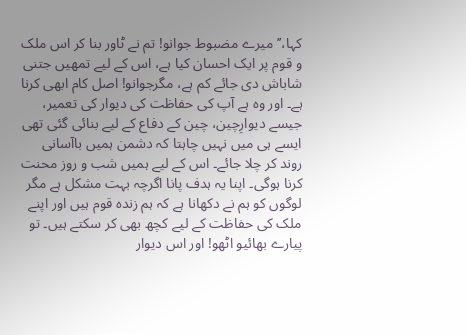کہا،’’میرے مضبوط جوانو! تم نے ٹاور بنا کر اس ملک و قوم پر ایک احسان کیا ہے، اس کے لیے تمھیں جتنی شاباش دی جائے کم ہے، مگرجوانو! اصل کام ابھی کرنا ہے۔ اور وہ ہے آپ کی حفاظت کی دیوار کی تعمیر، جیسے دیوارِچین، چین کے دفاع کے لیے بنائی گئی تھی ایسے ہی میں نہیں چاہتا کہ دشمن ہمیں باآسانی روند کر چلا جائے۔ اس کے لیے ہمیں شب و روز محنت کرنا ہوگی۔ اپنا یہ ہدف پانا اگرچہ بہت مشکل ہے مگر لوگوں کو ہم نے دکھانا ہے کہ ہم زندہ قوم ہیں اور اپنے ملک کی حفاظت کے لیے کچھ بھی کر سکتے ہیں۔ تو پیارے بھائیو اٹھو! اور اس دیوار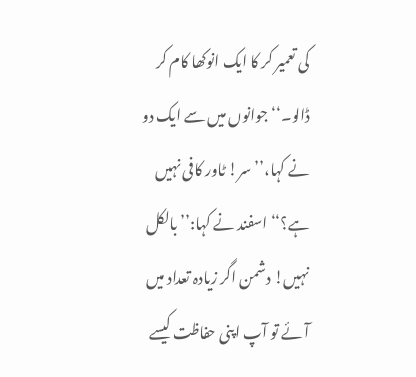کی تعمیر کر کا ایک انوکھا کام کر ڈالو۔‘‘ جوانوں میں سے ایک دو نے کہا،’’سر! ٹاور کافی نہیں ہے؟‘‘ اسفند نے کہا:’’بالکل نہیں! دشمن اگر زیادہ تعداد میں آئے تو آپ اپنی حفاظت کیسے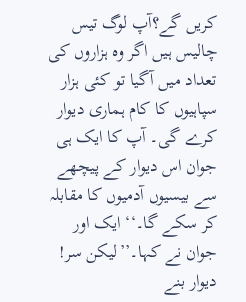کریں گے؟آپ لوگ تیس چالیس ہیں اگر وہ ہزاروں کی تعداد میں آگیا تو کئی ہزار سپاہیوں کا کام ہماری دیوار کرے گی۔ آپ کا ایک ہی جوان اس دیوار کے پیچھے سے بیسیوں آدمیوں کا مقابلہ کر سکے گا۔‘‘ ایک اور جوان نے کہا۔’’لیکن سر! دیوار بنے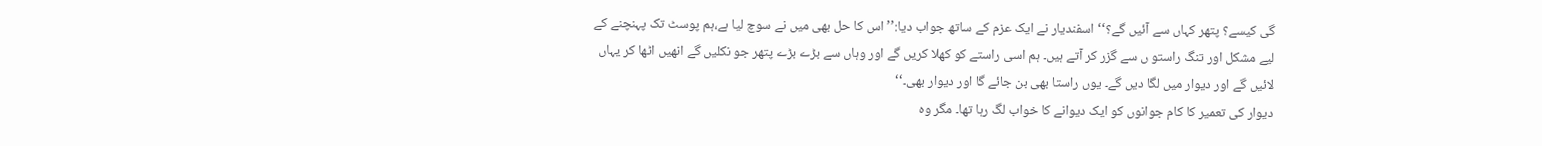گی کیسے؟ پتھر کہاں سے آئیں گے؟‘‘اسفندیار نے ایک عزم کے ساتھ جواب دیا:’’اس کا حل بھی میں نے سوچ لیا ہے،ہم پوسٹ تک پہنچنے کے لیے مشکل اور تنگ راستو ں سے گزر کر آتے ہیں۔ ہم اسی راستے کو کھلا کریں گے اور وہاں سے بڑے بڑے پتھر جو نکلیں گے انھیں اٹھا کر یہاں لائیں گے اور دیوار میں لگا دیں گے۔ یوں راستا بھی بن جائے گا اور دیوار بھی۔‘‘
دیوار کی تعمیر کا کام جوانوں کو ایک دیوانے کا خواب لگ رہا تھا۔ مگر وہ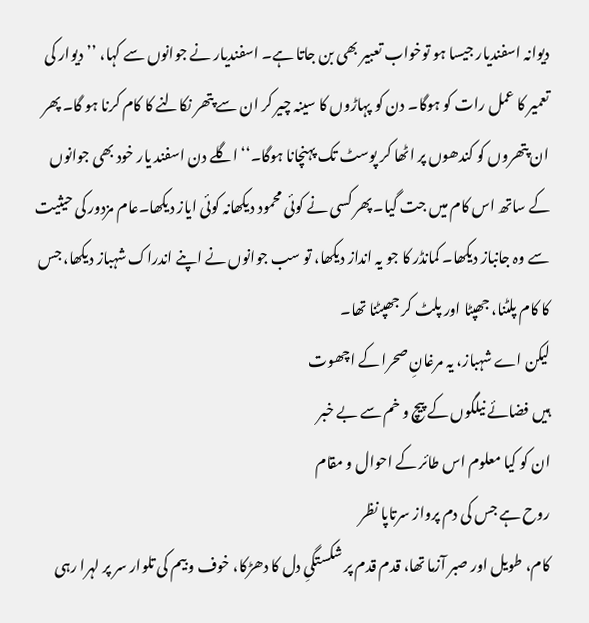دیوانہ اسفندیار جیسا ہو توخواب تعبیر بھی بن جاتا ہے۔ اسفندیار نے جوانوں سے کہا، ’’دیوار کی تعمیر کا عمل رات کو ہوگا۔ دن کو پہاڑوں کا سینہ چیر کر ان سے پتھر نکالنے کا کام کرنا ہو گا۔ پھر ان پتھروں کو کندھوں پر اٹھا کر پوسٹ تک پہنچانا ہوگا۔‘‘ اگلے دن اسفند یار خود بھی جوانوں کے ساتھ اس کام میں جت گیا۔ پھر کسی نے کوئی محمود دیکھانہ کوئی ایاز دیکھا۔عام مزدور کی حیثیت سے وہ جانباز دیکھا۔ کمانڈر کا جو یہ انداز دیکھا، تو سب جوانوں نے اپنے اندراک شہباز دیکھا، جس کا کام پلٹنا، جھپٹا اور پلٹ کر جھپٹنا تھا۔
لیکن اے شہباز، یہ مرغانِ صحرا کے اچھوت
ہیں فضائے نیلگوں کے پیچ و خم سے بے خبر
ان کو کیا معلوم اس طائر کے احوال و مقام
روح ہے جس کی دم پرواز سرتاپا نظر
کام، طویل اور صبر آزما تھا، قدم قدم پر شکستگیِ دل کا دھڑکا، خوف و بیم کی تلوار سر پر لہرا رہی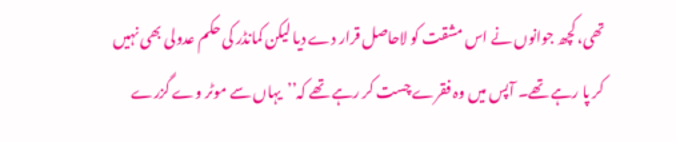تھی، کچھ جوانوں نے اس مشقت کو لاحاصل قرار دے دیا لیکن کمانڈر کی حکم عدولی بھی نہیں کر پا رہے تھے۔ آپس میں وہ فقرے چست کر رہے تھے کہ’’یہاں سے موٹر وے گزرے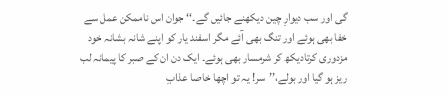گی اور سب دیوارِ چین دیکھنے جائیں گے۔‘‘ جوان اس ناممکن عمل سے خفا بھی ہوئے اور تنگ بھی آئے مگر اسفند یار کو اپنے شانہ بشانہ خود مزدوری کرتادیکھ کر شرمسار بھی ہوئے۔ ایک دن ان کے صبر کا پیمانہ لب ریز ہو گیا اور بولے،’’سر! یہ تو اچھا خاصا عذابِ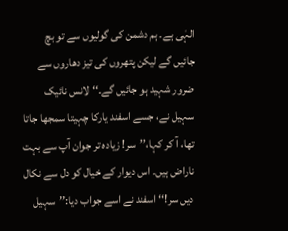الہٰی ہے۔ ہم دشمن کی گولیوں سے تو بچ جائیں گے لیکن پتھروں کی تیز دھاروں سے ضرور شہید ہو جائیں گے۔‘‘ لانس نائیک سہیل نے، جسے اسفند یارکا چہیتا سمجھا جاتا تھا، آ کر کہا،’’سر! زیادہ تر جوان آپ سے بہت ناراض ہیں۔ اس دیوار کے خیال کو دل سے نکال دیں سر!‘‘ اسفند نے اسے جواب دیا:’’سہیل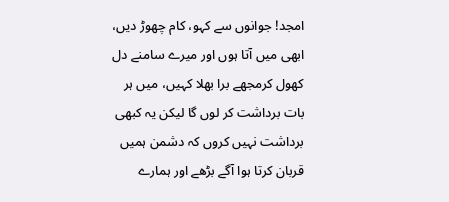امجد! جوانوں سے کہو، کام چھوڑ دیں، ابھی میں آتا ہوں اور میرے سامنے دل کھول کرمجھے برا بھلا کہیں، میں ہر بات برداشت کر لوں گا لیکن یہ کبھی برداشت نہیں کروں کہ دشمن ہمیں قربان کرتا ہوا آگے بڑھے اور ہمارے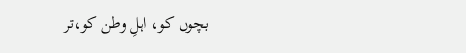بچوں کو، اہلِ وطن کو،تر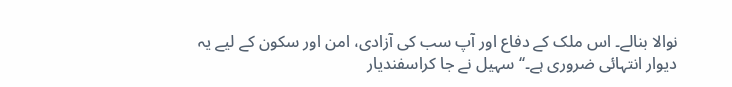نوالا بنالے۔ اس ملک کے دفاع اور آپ سب کی آزادی، امن اور سکون کے لیے یہ دیوار انتہائی ضروری ہے۔‘‘ سہیل نے جا کراسفندیار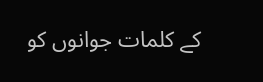کے کلمات جوانوں کو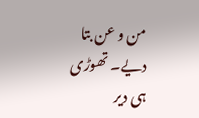من و عن بتا دیے۔ تھوڑی ہی دیر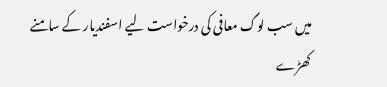میں سب لوگ معافی کی درخواست لیے اسفندیار کے سامنے کھڑے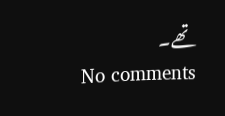تھے۔
No comments